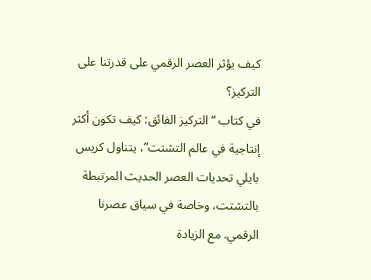كيف يؤثر العصر الرقمي على قدرتنا على التركيز؟
في كتاب “التركيز الفائق: كيف تكون أكثر إنتاجية في عالم التشتت”، يتناول كريس بايلي تحديات العصر الحديث المرتبطة بالتشتت، وخاصة في سياق عصرنا الرقمي. مع الزيادة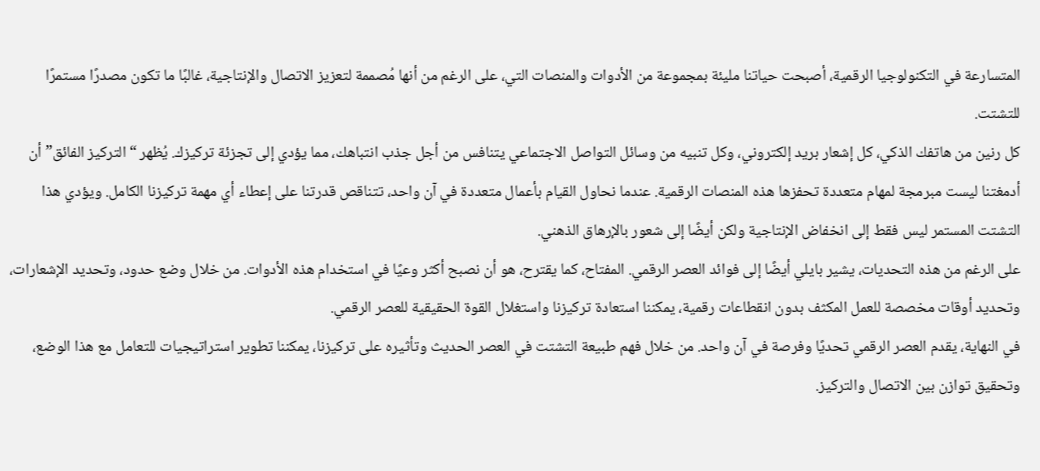المتسارعة في التكنولوجيا الرقمية، أصبحت حياتنا مليئة بمجموعة من الأدوات والمنصات التي، على الرغم من أنها مُصممة لتعزيز الاتصال والإنتاجية، غالبًا ما تكون مصدرًا مستمرًا للتشتت.
كل رنين من هاتفك الذكي، كل إشعار بريد إلكتروني، وكل تنبيه من وسائل التواصل الاجتماعي يتنافس من أجل جذب انتباهك، مما يؤدي إلى تجزئة تركيزك. يُظهر “التركيز الفائق” أن أدمغتنا ليست مبرمجة لمهام متعددة تحفزها هذه المنصات الرقمية. عندما نحاول القيام بأعمال متعددة في آن واحد، تتناقص قدرتنا على إعطاء أي مهمة تركيزنا الكامل. ويؤدي هذا التشتت المستمر ليس فقط إلى انخفاض الإنتاجية ولكن أيضًا إلى شعور بالإرهاق الذهني.
على الرغم من هذه التحديات، يشير بايلي أيضًا إلى فوائد العصر الرقمي. المفتاح، كما يقترح، هو أن نصبح أكثر وعيًا في استخدام هذه الأدوات. من خلال وضع حدود، وتحديد الإشعارات، وتحديد أوقات مخصصة للعمل المكثف بدون انقطاعات رقمية، يمكننا استعادة تركيزنا واستغلال القوة الحقيقية للعصر الرقمي.
في النهاية، يقدم العصر الرقمي تحديًا وفرصة في آن واحد. من خلال فهم طبيعة التشتت في العصر الحديث وتأثيره على تركيزنا، يمكننا تطوير استراتيجيات للتعامل مع هذا الوضع، وتحقيق توازن بين الاتصال والتركيز.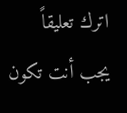اترك تعليقاً
يجب أنت تكون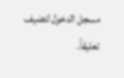مسجل الدخول لتضيف تعليقاً.